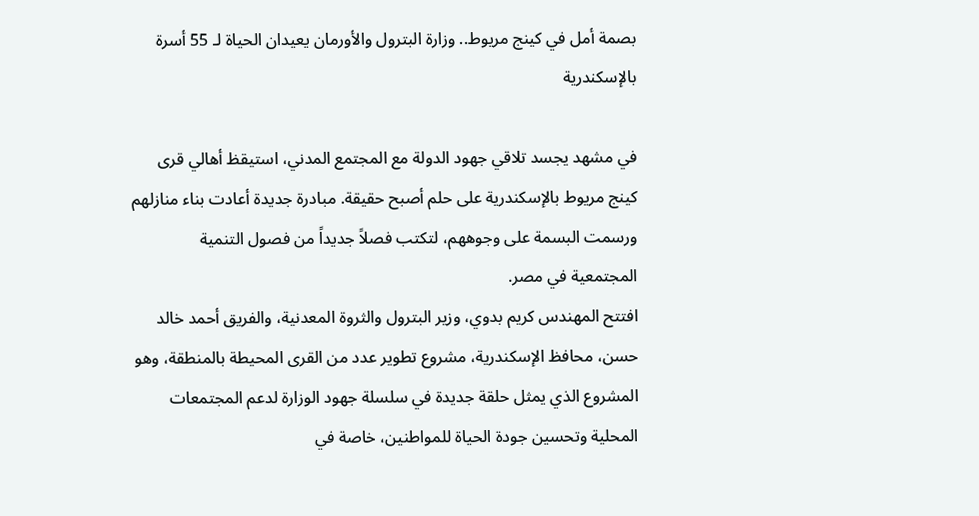بصمة أمل في كينج مريوط.. وزارة البترول والأورمان يعيدان الحياة لـ 55 أسرة بالإسكندرية

في مشهد يجسد تلاقي جهود الدولة مع المجتمع المدني، استيقظ أهالي قرى كينج مريوط بالإسكندرية على حلم أصبح حقيقة. مبادرة جديدة أعادت بناء منازلهم ورسمت البسمة على وجوههم، لتكتب فصلاً جديداً من فصول التنمية المجتمعية في مصر.
افتتح المهندس كريم بدوي، وزير البترول والثروة المعدنية، والفريق أحمد خالد حسن، محافظ الإسكندرية، مشروع تطوير عدد من القرى المحيطة بالمنطقة، وهو المشروع الذي يمثل حلقة جديدة في سلسلة جهود الوزارة لدعم المجتمعات المحلية وتحسين جودة الحياة للمواطنين، خاصة في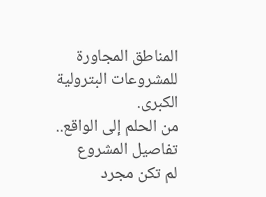المناطق المجاورة للمشروعات البترولية الكبرى.
من الحلم إلى الواقع.. تفاصيل المشروع
لم تكن مجرد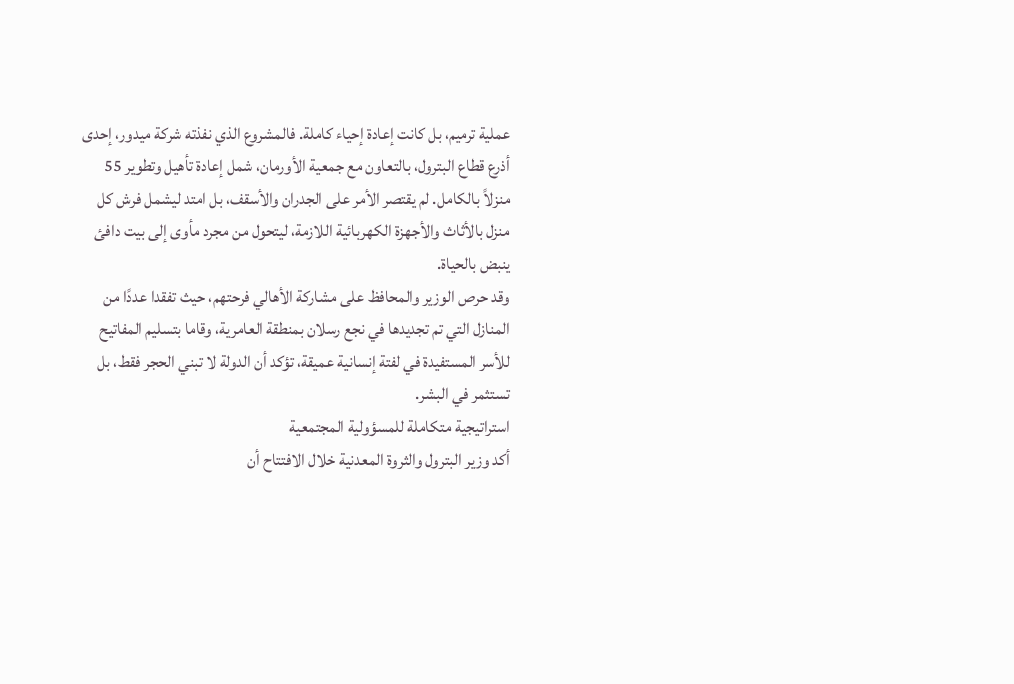عملية ترميم، بل كانت إعادة إحياء كاملة. فالمشروع الذي نفذته شركة ميدور، إحدى أذرع قطاع البترول، بالتعاون مع جمعية الأورمان، شمل إعادة تأهيل وتطوير 55 منزلاً بالكامل. لم يقتصر الأمر على الجدران والأسقف، بل امتد ليشمل فرش كل منزل بالأثاث والأجهزة الكهربائية اللازمة، ليتحول من مجرد مأوى إلى بيت دافئ ينبض بالحياة.
وقد حرص الوزير والمحافظ على مشاركة الأهالي فرحتهم، حيث تفقدا عددًا من المنازل التي تم تجديدها في نجع رسلان بمنطقة العامرية، وقاما بتسليم المفاتيح للأسر المستفيدة في لفتة إنسانية عميقة، تؤكد أن الدولة لا تبني الحجر فقط، بل تستثمر في البشر.
استراتيجية متكاملة للمسؤولية المجتمعية
أكد وزير البترول والثروة المعدنية خلال الافتتاح أن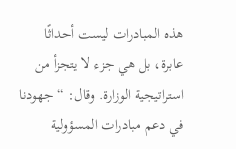هذه المبادرات ليست أحداثًا عابرة، بل هي جزء لا يتجزأ من استراتيجية الوزارة. وقال: “جهودنا في دعم مبادرات المسؤولية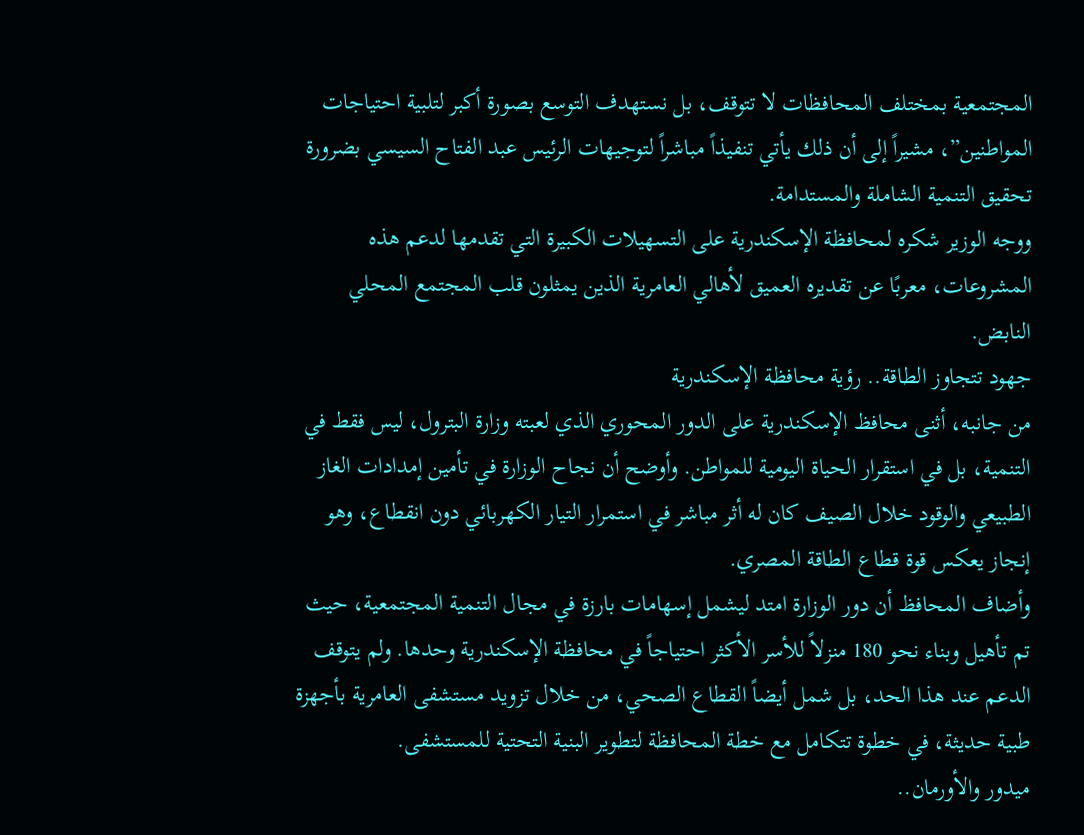المجتمعية بمختلف المحافظات لا تتوقف، بل نستهدف التوسع بصورة أكبر لتلبية احتياجات المواطنين”، مشيراً إلى أن ذلك يأتي تنفيذاً مباشراً لتوجيهات الرئيس عبد الفتاح السيسي بضرورة تحقيق التنمية الشاملة والمستدامة.
ووجه الوزير شكره لمحافظة الإسكندرية على التسهيلات الكبيرة التي تقدمها لدعم هذه المشروعات، معربًا عن تقديره العميق لأهالي العامرية الذين يمثلون قلب المجتمع المحلي النابض.
جهود تتجاوز الطاقة.. رؤية محافظة الإسكندرية
من جانبه، أثنى محافظ الإسكندرية على الدور المحوري الذي لعبته وزارة البترول، ليس فقط في التنمية، بل في استقرار الحياة اليومية للمواطن. وأوضح أن نجاح الوزارة في تأمين إمدادات الغاز الطبيعي والوقود خلال الصيف كان له أثر مباشر في استمرار التيار الكهربائي دون انقطاع، وهو إنجاز يعكس قوة قطاع الطاقة المصري.
وأضاف المحافظ أن دور الوزارة امتد ليشمل إسهامات بارزة في مجال التنمية المجتمعية، حيث تم تأهيل وبناء نحو 180 منزلاً للأسر الأكثر احتياجاً في محافظة الإسكندرية وحدها. ولم يتوقف الدعم عند هذا الحد، بل شمل أيضاً القطاع الصحي، من خلال تزويد مستشفى العامرية بأجهزة طبية حديثة، في خطوة تتكامل مع خطة المحافظة لتطوير البنية التحتية للمستشفى.
ميدور والأورمان..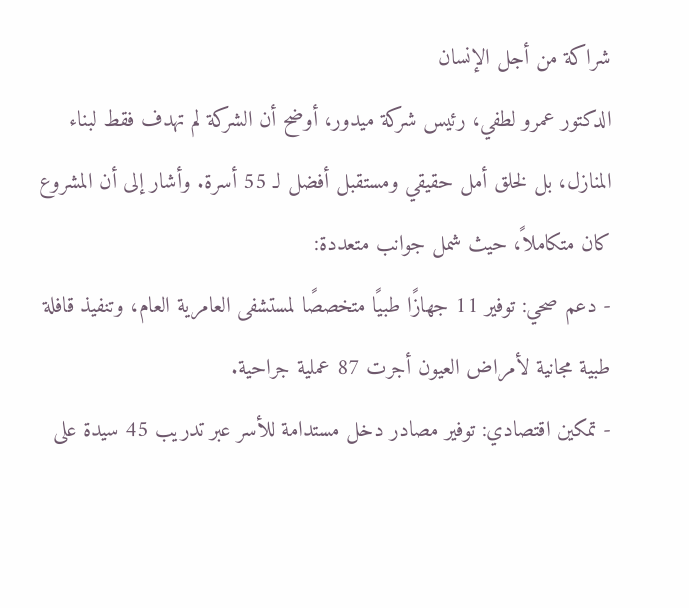شراكة من أجل الإنسان
الدكتور عمرو لطفي، رئيس شركة ميدور، أوضح أن الشركة لم تهدف فقط لبناء المنازل، بل لخلق أمل حقيقي ومستقبل أفضل لـ 55 أسرة. وأشار إلى أن المشروع كان متكاملاً، حيث شمل جوانب متعددة:
- دعم صحي: توفير 11 جهازًا طبيًا متخصصًا لمستشفى العامرية العام، وتنفيذ قافلة طبية مجانية لأمراض العيون أجرت 87 عملية جراحية.
- تمكين اقتصادي: توفير مصادر دخل مستدامة للأسر عبر تدريب 45 سيدة على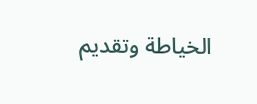الخياطة وتقديم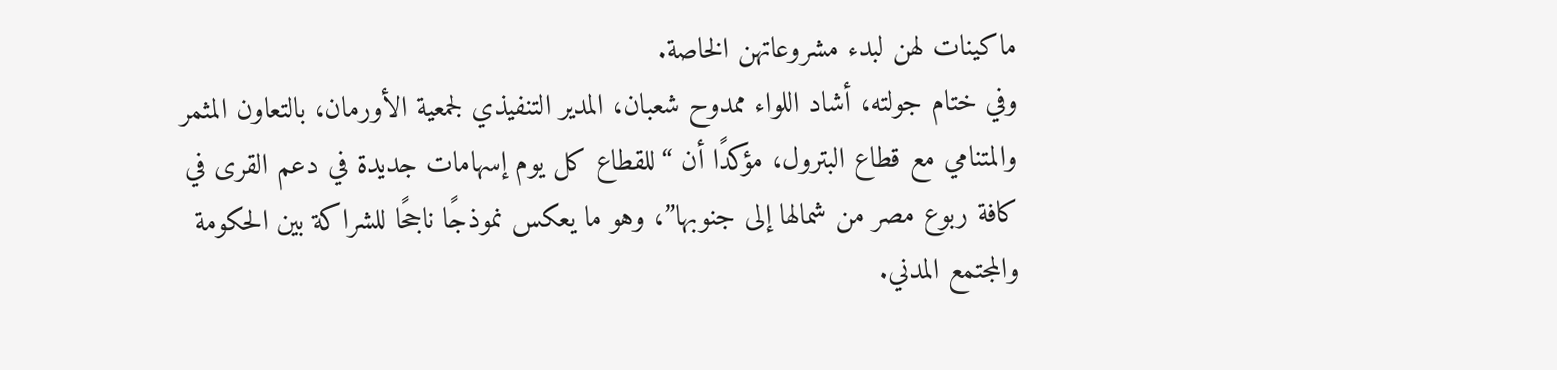ماكينات لهن لبدء مشروعاتهن الخاصة.
وفي ختام جولته، أشاد اللواء ممدوح شعبان، المدير التنفيذي لجمعية الأورمان، بالتعاون المثمر والمتنامي مع قطاع البترول، مؤكدًا أن “للقطاع كل يوم إسهامات جديدة في دعم القرى في كافة ربوع مصر من شمالها إلى جنوبها”، وهو ما يعكس نموذجًا ناجحًا للشراكة بين الحكومة والمجتمع المدني.